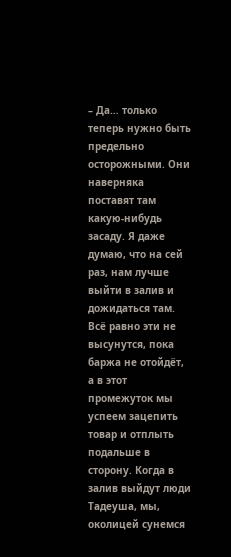– Да… только теперь нужно быть предельно осторожными. Они наверняка поставят там какую-нибудь засаду. Я даже думаю, что на сей раз, нам лучше выйти в залив и дожидаться там. Всё равно эти не высунутся, пока баржа не отойдёт, а в этот промежуток мы успеем зацепить товар и отплыть подальше в сторону. Когда в залив выйдут люди Тадеуша, мы, околицей сунемся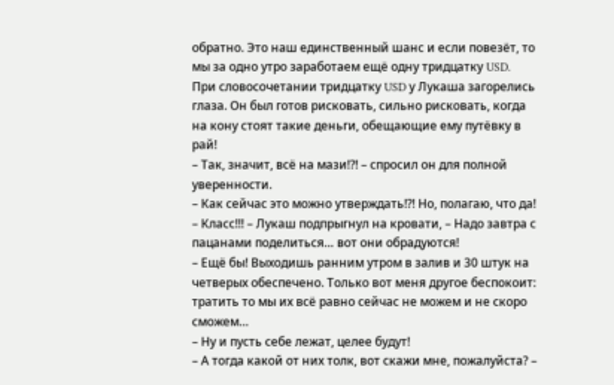обратно. Это наш единственный шанс и если повезёт, то мы за одно утро заработаем ещё одну тридцатку USD.
При словосочетании тридцатку USD у Лукаша загорелись глаза. Он был готов рисковать, сильно рисковать, когда на кону стоят такие деньги, обещающие ему путёвку в рай!
– Так, значит, всё на мази!?! – спросил он для полной уверенности.
– Как сейчас это можно утверждать!?! Но, полагаю, что да!
– Класс!!! – Лукаш подпрыгнул на кровати, – Надо завтра с пацанами поделиться… вот они обрадуются!
– Ещё бы! Выходишь ранним утром в залив и 30 штук на четверых обеспечено. Только вот меня другое беспокоит: тратить то мы их всё равно сейчас не можем и не скоро сможем…
– Ну и пусть себе лежат, целее будут!
– А тогда какой от них толк, вот скажи мне, пожалуйста? –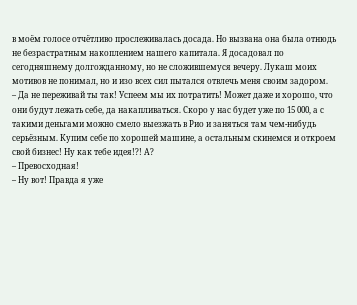в моём голосе отчётливо прослеживалась досада. Но вызвана она была отнюдь не безрастратным накоплением нашего капитала. Я досадовал по сегодняшнему долгожданному, но не сложившемуся вечеру. Лукаш моих мотивов не понимал, но и изо всех сил пытался отвлечь меня своим задором.
– Да не переживай ты так! Успеем мы их потратить! Может даже и хорошо, что они будут лежать себе, да накапливаться. Скоро у нас будет уже по 15 000, а с такими деньгами можно смело выезжать в Рио и заняться там чем-нибудь серьёзным. Купим себе по хорошей машине, а остальным скинемся и откроем свой бизнес! Ну как тебе идея!?! А?
– Превосходная!
– Ну вот! Правда я уже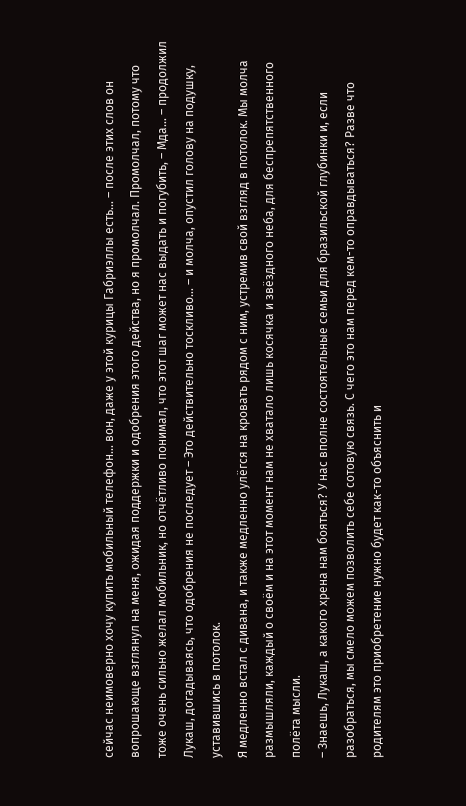сейчас неимоверно хочу купить мобильный телефон… вон, даже у этой курицы Габриэллы есть… – после этих слов он вопрошающе взглянул на меня, ожидая поддержки и одобрения этого действа, но я промолчал. Промолчал, потому что тоже очень сильно желал мобильник, но отчётливо понимал, что этот шаг может нас выдать и погубить, – Мда… – продолжил Лукаш, догадываясь, что одобрения не последует – Это действительно тоскливо… – и молча, опустил голову на подушку, уставившись в потолок.
Я медленно встал с дивана, и также медленно улёгся на кровать рядом с ним, устремив свой взгляд в потолок. Мы молча размышляли, каждый о своём и на этот момент нам не хватало лишь косячка и звёздного неба, для беспрепятственного полёта мысли.
– Знаешь, Лукаш, а какого хрена нам бояться? У нас вполне состоятельные семьи для бразильской глубинки и, если разобраться, мы смело можем позволить себе сотовую связь. С чего это нам перед кем-то оправдываться? Разве что родителям это приобретение нужно будет как-то объяснить и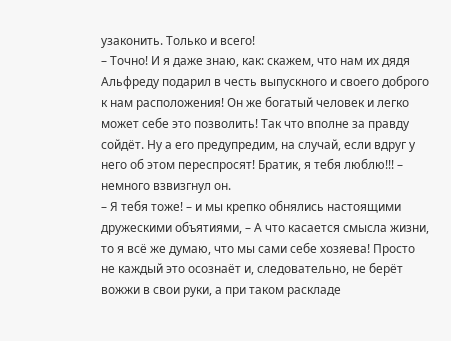узаконить. Только и всего!
– Точно! И я даже знаю, как: скажем, что нам их дядя Альфреду подарил в честь выпускного и своего доброго к нам расположения! Он же богатый человек и легко может себе это позволить! Так что вполне за правду сойдёт. Ну а его предупредим, на случай, если вдруг у него об этом переспросят! Братик, я тебя люблю!!! – немного взвизгнул он.
– Я тебя тоже! – и мы крепко обнялись настоящими дружескими объятиями, – А что касается смысла жизни, то я всё же думаю, что мы сами себе хозяева! Просто не каждый это осознаёт и, следовательно, не берёт вожжи в свои руки, а при таком раскладе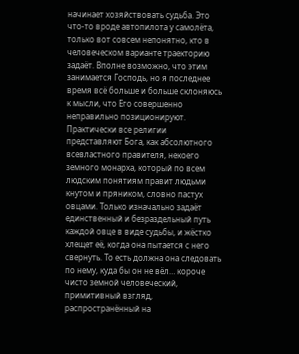начинает хозяйствовать судьба. Это что-то вроде автопилота у самолёта, только вот совсем непонятно, кто в человеческом варианте траекторию задаёт. Вполне возможно, что этим занимается Господь, но я последнее время всё больше и больше склоняюсь к мысли, что Его совершенно неправильно позиционируют. Практически все религии представляют Бога, как абсолютного всевластного правителя, некоего земного монарха, который по всем людским понятиям правит людьми кнутом и пряником, словно пастух овцами. Только изначально задаёт единственный и безраздельный путь каждой овце в виде судьбы, и жёстко хлещет её, когда она пытается с него свернуть. То есть должна она следовать по нему, куда бы он не вёл… короче чисто земной человеческий, примитивный взгляд, распространённый на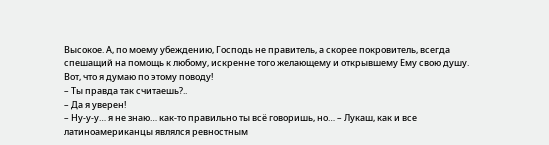Высокое. А, по моему убеждению, Господь не правитель, а скорее покровитель, всегда спешащий на помощь к любому, искренне того желающему и открывшему Ему свою душу. Вот, что я думаю по этому поводу!
– Ты правда так считаешь?..
– Да я уверен!
– Ну-у-у… я не знаю… как-то правильно ты всё говоришь, но… – Лукаш, как и все латиноамериканцы являлся ревностным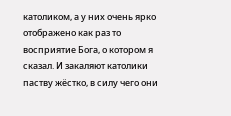католиком, а у них очень ярко отображено как раз то восприятие Бога, о котором я сказал. И закаляют католики паству жёстко, в силу чего они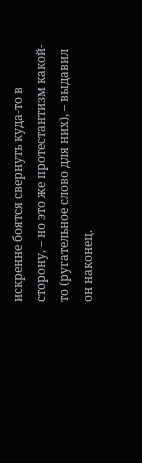искренне боятся свернуть куда-то в сторону, – но это же протестантизм какой-то (ругательное слово для них), – выдавил он наконец.